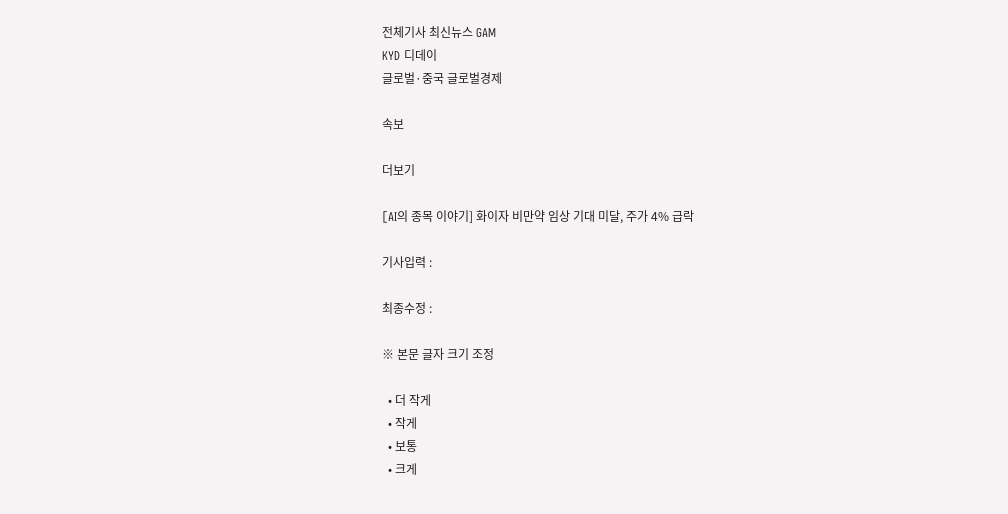전체기사 최신뉴스 GAM
KYD 디데이
글로벌·중국 글로벌경제

속보

더보기

[AI의 종목 이야기] 화이자 비만약 임상 기대 미달, 주가 4% 급락

기사입력 :

최종수정 :

※ 본문 글자 크기 조정

  • 더 작게
  • 작게
  • 보통
  • 크게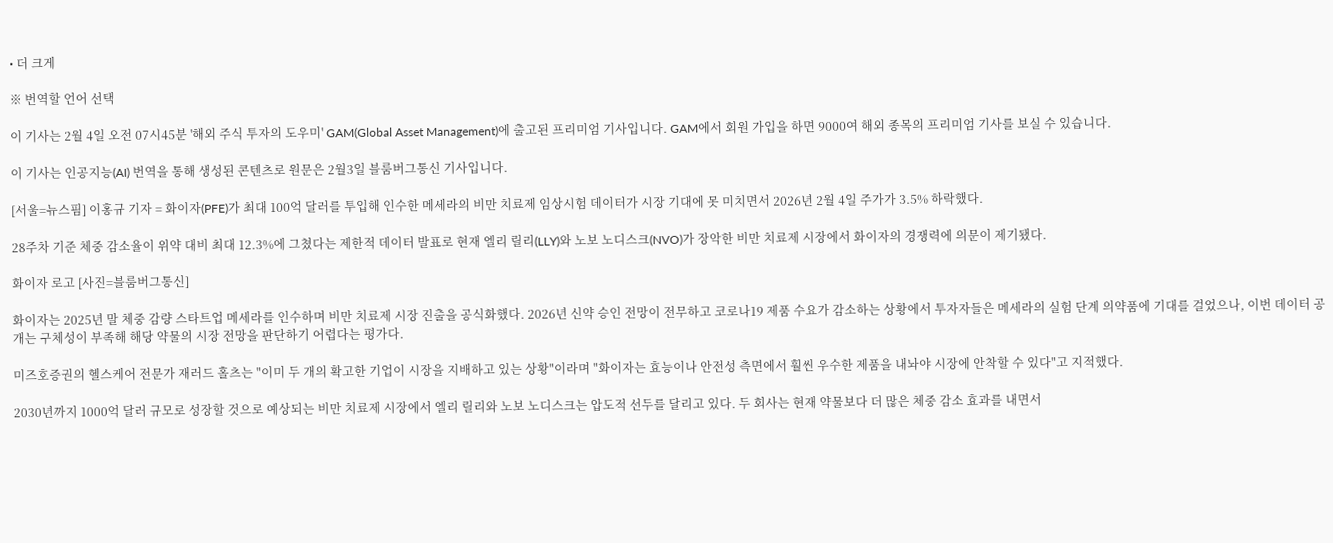• 더 크게

※ 번역할 언어 선택

이 기사는 2월 4일 오전 07시45분 '해외 주식 투자의 도우미' GAM(Global Asset Management)에 출고된 프리미엄 기사입니다. GAM에서 회원 가입을 하면 9000여 해외 종목의 프리미엄 기사를 보실 수 있습니다.

이 기사는 인공지능(AI) 번역을 통해 생성된 콘텐츠로 원문은 2월3일 블룸버그통신 기사입니다.

[서울=뉴스핌] 이홍규 기자 = 화이자(PFE)가 최대 100억 달러를 투입해 인수한 메세라의 비만 치료제 임상시험 데이터가 시장 기대에 못 미치면서 2026년 2월 4일 주가가 3.5% 하락했다.

28주차 기준 체중 감소율이 위약 대비 최대 12.3%에 그쳤다는 제한적 데이터 발표로 현재 엘리 릴리(LLY)와 노보 노디스크(NVO)가 장악한 비만 치료제 시장에서 화이자의 경쟁력에 의문이 제기됐다.

화이자 로고 [사진=블룸버그통신]

화이자는 2025년 말 체중 감량 스타트업 메세라를 인수하며 비만 치료제 시장 진출을 공식화했다. 2026년 신약 승인 전망이 전무하고 코로나19 제품 수요가 감소하는 상황에서 투자자들은 메세라의 실험 단계 의약품에 기대를 걸었으나, 이번 데이터 공개는 구체성이 부족해 해당 약물의 시장 전망을 판단하기 어렵다는 평가다.

미즈호증권의 헬스케어 전문가 재러드 홀츠는 "이미 두 개의 확고한 기업이 시장을 지배하고 있는 상황"이라며 "화이자는 효능이나 안전성 측면에서 훨씬 우수한 제품을 내놔야 시장에 안착할 수 있다"고 지적했다.

2030년까지 1000억 달러 규모로 성장할 것으로 예상되는 비만 치료제 시장에서 엘리 릴리와 노보 노디스크는 압도적 선두를 달리고 있다. 두 회사는 현재 약물보다 더 많은 체중 감소 효과를 내면서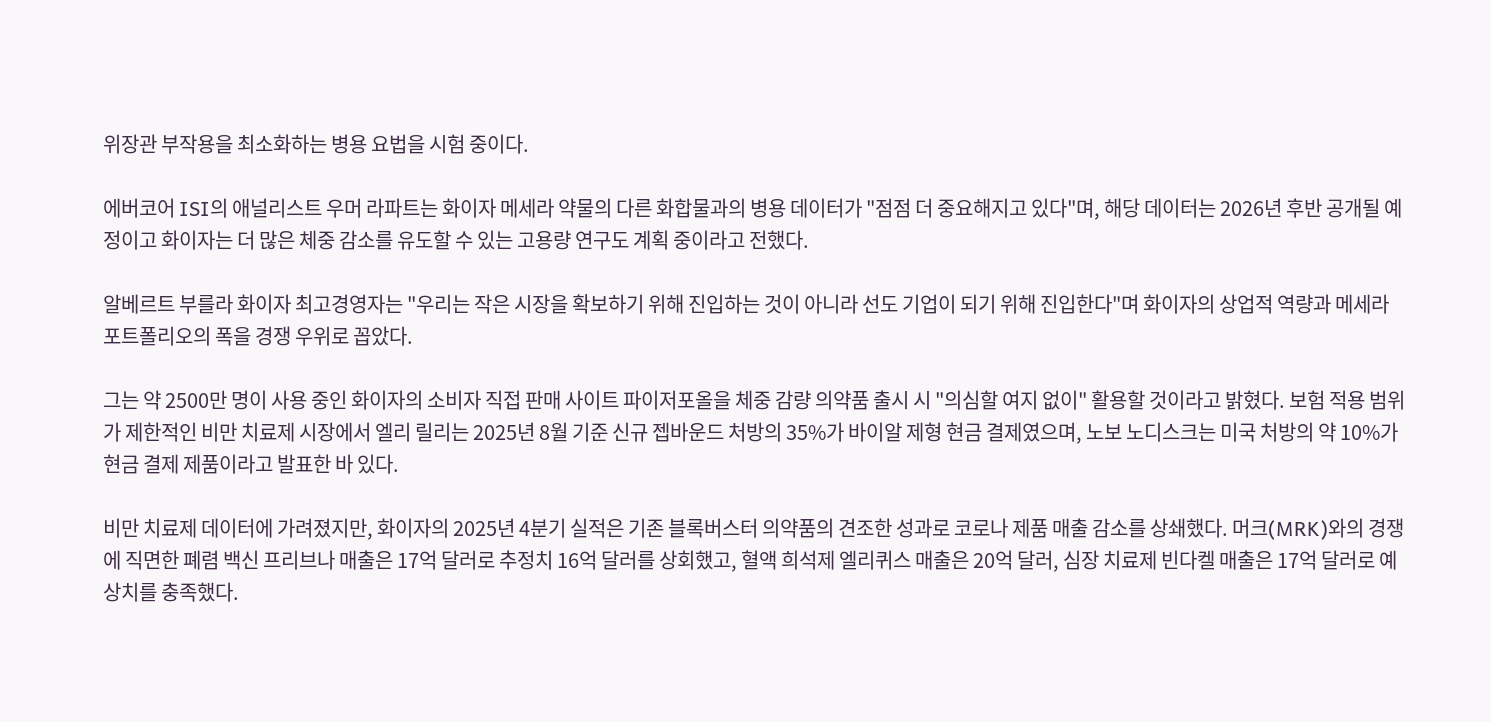위장관 부작용을 최소화하는 병용 요법을 시험 중이다.

에버코어 ISI의 애널리스트 우머 라파트는 화이자 메세라 약물의 다른 화합물과의 병용 데이터가 "점점 더 중요해지고 있다"며, 해당 데이터는 2026년 후반 공개될 예정이고 화이자는 더 많은 체중 감소를 유도할 수 있는 고용량 연구도 계획 중이라고 전했다.

알베르트 부를라 화이자 최고경영자는 "우리는 작은 시장을 확보하기 위해 진입하는 것이 아니라 선도 기업이 되기 위해 진입한다"며 화이자의 상업적 역량과 메세라 포트폴리오의 폭을 경쟁 우위로 꼽았다.

그는 약 2500만 명이 사용 중인 화이자의 소비자 직접 판매 사이트 파이저포올을 체중 감량 의약품 출시 시 "의심할 여지 없이" 활용할 것이라고 밝혔다. 보험 적용 범위가 제한적인 비만 치료제 시장에서 엘리 릴리는 2025년 8월 기준 신규 젭바운드 처방의 35%가 바이알 제형 현금 결제였으며, 노보 노디스크는 미국 처방의 약 10%가 현금 결제 제품이라고 발표한 바 있다.

비만 치료제 데이터에 가려졌지만, 화이자의 2025년 4분기 실적은 기존 블록버스터 의약품의 견조한 성과로 코로나 제품 매출 감소를 상쇄했다. 머크(MRK)와의 경쟁에 직면한 폐렴 백신 프리브나 매출은 17억 달러로 추정치 16억 달러를 상회했고, 혈액 희석제 엘리퀴스 매출은 20억 달러, 심장 치료제 빈다켈 매출은 17억 달러로 예상치를 충족했다.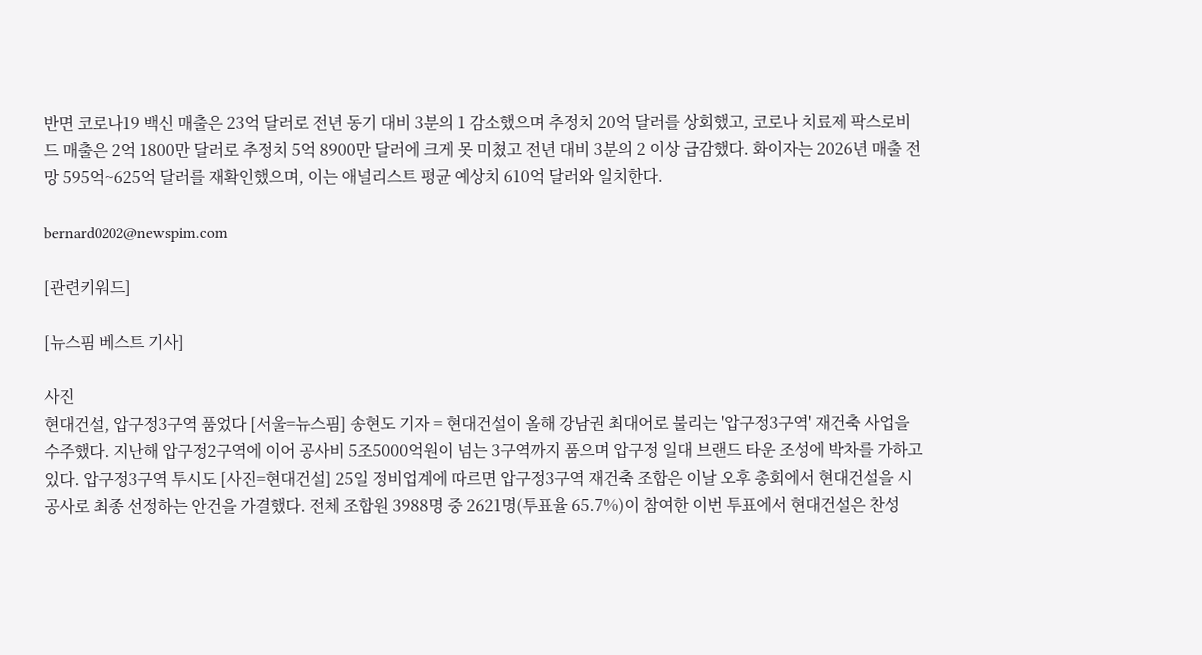반면 코로나19 백신 매출은 23억 달러로 전년 동기 대비 3분의 1 감소했으며 추정치 20억 달러를 상회했고, 코로나 치료제 팍스로비드 매출은 2억 1800만 달러로 추정치 5억 8900만 달러에 크게 못 미쳤고 전년 대비 3분의 2 이상 급감했다. 화이자는 2026년 매출 전망 595억~625억 달러를 재확인했으며, 이는 애널리스트 평균 예상치 610억 달러와 일치한다.

bernard0202@newspim.com

[관련키워드]

[뉴스핌 베스트 기사]

사진
현대건설, 압구정3구역 품었다 [서울=뉴스핌] 송현도 기자 = 현대건설이 올해 강남권 최대어로 불리는 '압구정3구역' 재건축 사업을 수주했다. 지난해 압구정2구역에 이어 공사비 5조5000억원이 넘는 3구역까지 품으며 압구정 일대 브랜드 타운 조성에 박차를 가하고 있다. 압구정3구역 투시도 [사진=현대건설] 25일 정비업계에 따르면 압구정3구역 재건축 조합은 이날 오후 총회에서 현대건설을 시공사로 최종 선정하는 안건을 가결했다. 전체 조합원 3988명 중 2621명(투표율 65.7%)이 참여한 이번 투표에서 현대건설은 찬성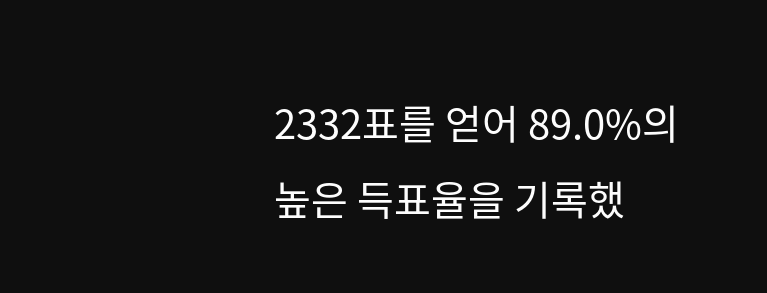2332표를 얻어 89.0%의 높은 득표율을 기록했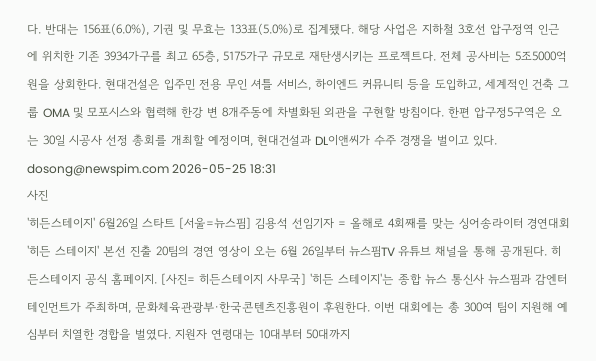다. 반대는 156표(6.0%), 기권 및 무효는 133표(5.0%)로 집계됐다. 해당 사업은 지하철 3호선 압구정역 인근에 위치한 기존 3934가구를 최고 65층, 5175가구 규모로 재탄생시키는 프로젝트다. 전체 공사비는 5조5000억원을 상회한다. 현대건설은 입주민 전용 무인 셔틀 서비스, 하이엔드 커뮤니티 등을 도입하고, 세계적인 건축 그룹 OMA 및 모포시스와 협력해 한강 변 8개주동에 차별화된 외관을 구현할 방침이다. 한편 압구정5구역은 오는 30일 시공사 선정 총회를 개최할 예정이며, 현대건설과 DL이앤씨가 수주 경쟁을 벌이고 있다. dosong@newspim.com 2026-05-25 18:31
사진
'히든스테이지' 6월26일 스타트 [서울=뉴스핌] 김용석 선임기자 = 올해로 4회째를 맞는 싱어송라이터 경연대회 '히든 스테이지' 본선 진출 20팀의 경연 영상이 오는 6월 26일부터 뉴스핌TV 유튜브 채널을 통해 공개된다. 히든스테이지 공식 홈페이지. [사진= 히든스테이지 사무국] '히든 스테이지'는 종합 뉴스 통신사 뉴스핌과 감엔터테인먼트가 주최하며, 문화체육관광부·한국콘텐츠진흥원이 후원한다. 이번 대회에는 총 300여 팀이 지원해 예심부터 치열한 경합을 벌였다. 지원자 연령대는 10대부터 50대까지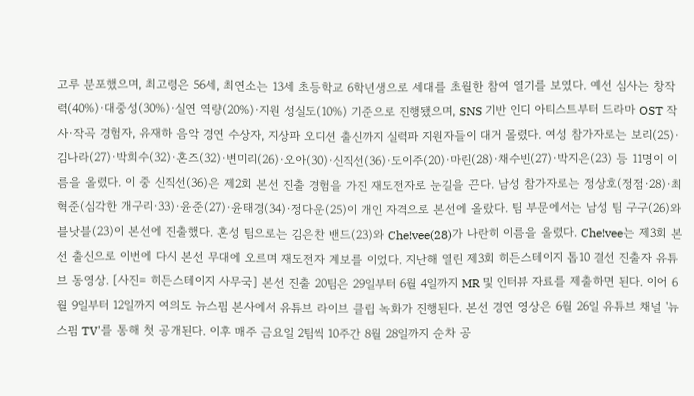고루 분포했으며, 최고령은 56세, 최연소는 13세 초등학교 6학년생으로 세대를 초월한 참여 열기를 보였다. 예선 심사는 창작력(40%)·대중성(30%)·실연 역량(20%)·지원 성실도(10%) 기준으로 진행됐으며, SNS 기반 인디 아티스트부터 드라마 OST 작사·작곡 경험자, 유재하 음악 경연 수상자, 지상파 오디션 출신까지 실력파 지원자들이 대거 몰렸다. 여성 참가자로는 보리(25)·김나라(27)·박희수(32)·혼즈(32)·변미리(26)·오아(30)·신직선(36)·도이주(20)·마린(28)·채수빈(27)·박지은(23) 등 11명이 이름을 올렸다. 이 중 신직선(36)은 제2회 본선 진출 경험을 가진 재도전자로 눈길을 끈다. 남성 참가자로는 정상호(정점·28)·최혁준(심각한 개구리·33)·윤준(27)·윤태경(34)·정다운(25)이 개인 자격으로 본선에 올랐다. 팀 부문에서는 남성 팀 구구(26)와 블낫블(23)이 본선에 진출했다. 혼성 팀으로는 김은찬 밴드(23)와 Che!vee(28)가 나란히 이름을 올렸다. Che!vee는 제3회 본선 출신으로 이번에 다시 본선 무대에 오르며 재도전자 계보를 이었다. 지난해 열린 제3회 히든스테이지 톱10 결선 진출자 유튜브 동영상. [사진= 히든스테이지 사무국] 본선 진출 20팀은 29일부터 6월 4일까지 MR 및 인터뷰 자료를 제출하면 된다. 이어 6월 9일부터 12일까지 여의도 뉴스핌 본사에서 유튜브 라이브 클립 녹화가 진행된다. 본선 경연 영상은 6월 26일 유튜브 채널 '뉴스핌 TV'를 통해 첫 공개된다. 이후 매주 금요일 2팀씩 10주간 8월 28일까지 순차 공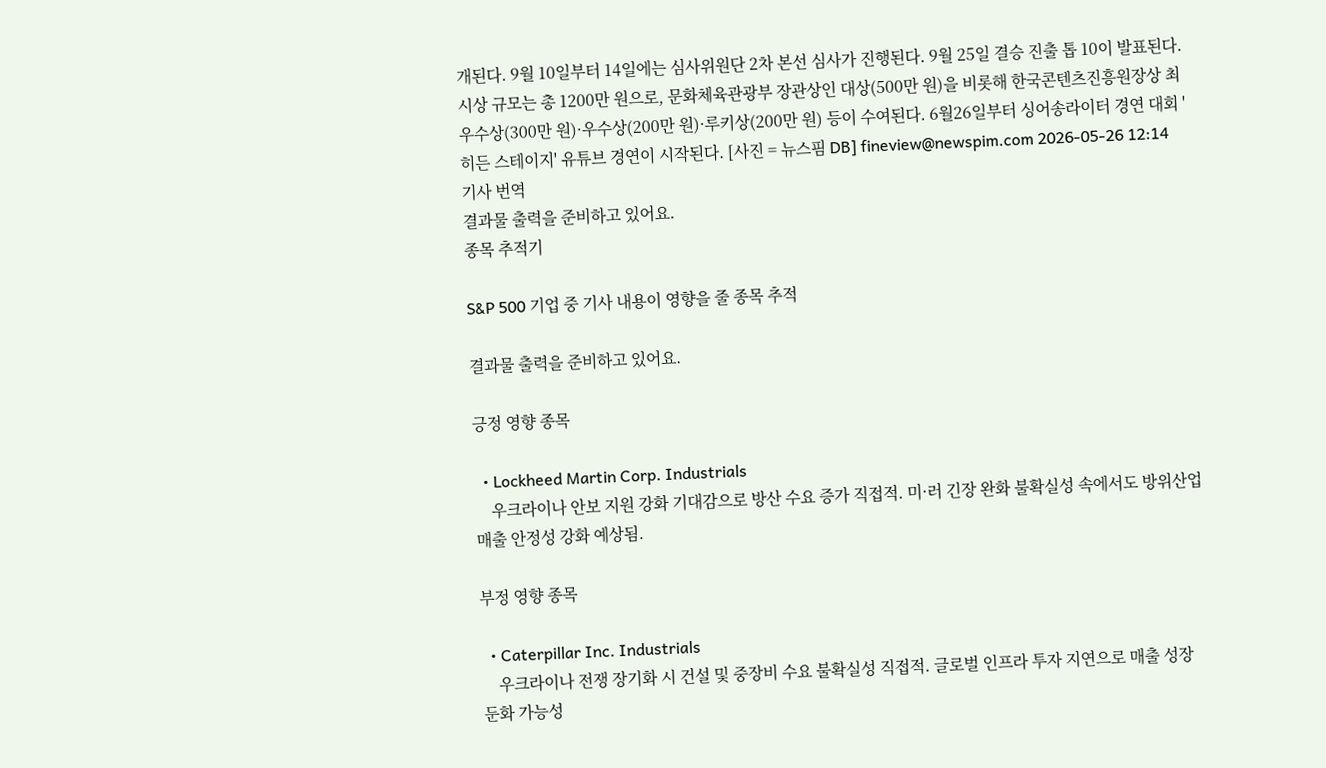개된다. 9월 10일부터 14일에는 심사위원단 2차 본선 심사가 진행된다. 9월 25일 결승 진출 톱 10이 발표된다. 시상 규모는 총 1200만 원으로, 문화체육관광부 장관상인 대상(500만 원)을 비롯해 한국콘텐츠진흥원장상 최우수상(300만 원)·우수상(200만 원)·루키상(200만 원) 등이 수여된다. 6월26일부터 싱어송라이터 경연 대회 '히든 스테이지' 유튜브 경연이 시작된다. [사진 = 뉴스핌 DB] fineview@newspim.com 2026-05-26 12:14
기사 번역
결과물 출력을 준비하고 있어요.
종목 추적기

S&P 500 기업 중 기사 내용이 영향을 줄 종목 추적

결과물 출력을 준비하고 있어요.

긍정 영향 종목

  • Lockheed Martin Corp. Industrials
    우크라이나 안보 지원 강화 기대감으로 방산 수요 증가 직접적. 미·러 긴장 완화 불확실성 속에서도 방위산업 매출 안정성 강화 예상됨.

부정 영향 종목

  • Caterpillar Inc. Industrials
    우크라이나 전쟁 장기화 시 건설 및 중장비 수요 불확실성 직접적. 글로벌 인프라 투자 지연으로 매출 성장 둔화 가능성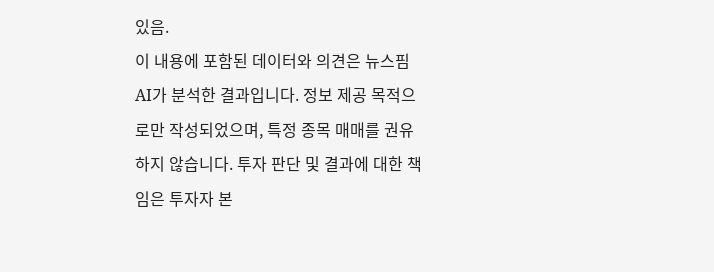있음.
이 내용에 포함된 데이터와 의견은 뉴스핌 AI가 분석한 결과입니다. 정보 제공 목적으로만 작성되었으며, 특정 종목 매매를 권유하지 않습니다. 투자 판단 및 결과에 대한 책임은 투자자 본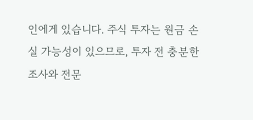인에게 있습니다. 주식 투자는 원금 손실 가능성이 있으므로, 투자 전 충분한 조사와 전문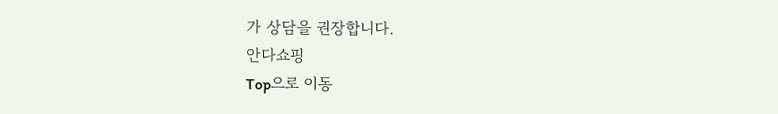가 상담을 권장합니다.
안다쇼핑
Top으로 이동